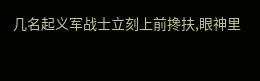几名起义军战士立刻上前搀扶,眼神里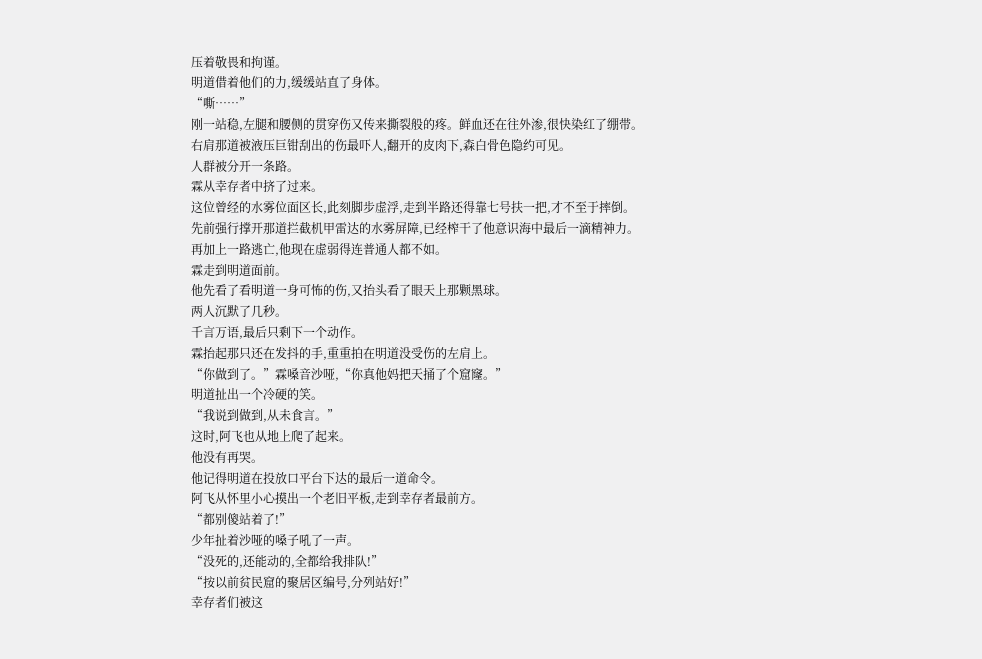压着敬畏和拘谨。
明道借着他们的力,缓缓站直了身体。
“嘶……”
刚一站稳,左腿和腰侧的贯穿伤又传来撕裂般的疼。鲜血还在往外渗,很快染红了绷带。
右肩那道被液压巨钳刮出的伤最吓人,翻开的皮肉下,森白骨色隐约可见。
人群被分开一条路。
霖从幸存者中挤了过来。
这位曾经的水雾位面区长,此刻脚步虚浮,走到半路还得靠七号扶一把,才不至于摔倒。
先前强行撑开那道拦截机甲雷达的水雾屏障,已经榨干了他意识海中最后一滴精神力。
再加上一路逃亡,他现在虚弱得连普通人都不如。
霖走到明道面前。
他先看了看明道一身可怖的伤,又抬头看了眼天上那颗黑球。
两人沉默了几秒。
千言万语,最后只剩下一个动作。
霖抬起那只还在发抖的手,重重拍在明道没受伤的左肩上。
“你做到了。”霖嗓音沙哑,“你真他妈把天捅了个窟窿。”
明道扯出一个冷硬的笑。
“我说到做到,从未食言。”
这时,阿飞也从地上爬了起来。
他没有再哭。
他记得明道在投放口平台下达的最后一道命令。
阿飞从怀里小心摸出一个老旧平板,走到幸存者最前方。
“都别傻站着了!”
少年扯着沙哑的嗓子吼了一声。
“没死的,还能动的,全都给我排队!”
“按以前贫民窟的聚居区编号,分列站好!”
幸存者们被这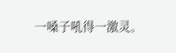一嗓子吼得一激灵。